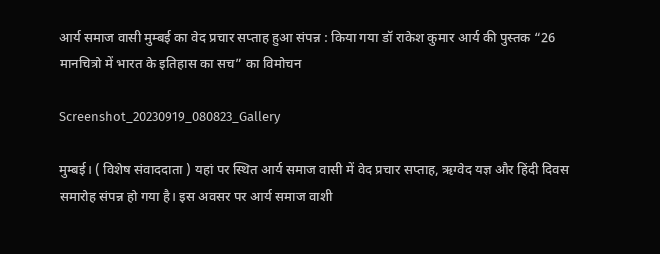आर्य समाज वासी मुम्बई का वेद प्रचार सप्ताह हुआ संपन्न : किया गया डॉ राकेश कुमार आर्य की पुस्तक “26 मानचित्रो में भारत के इतिहास का सच” का विमोचन

Screenshot_20230919_080823_Gallery

मुम्बई। ( विशेष संवाददाता ) यहां पर स्थित आर्य समाज वासी में वेद प्रचार सप्ताह, ऋग्वेद यज्ञ और हिंदी दिवस समारोह संपन्न हो गया है। इस अवसर पर आर्य समाज वाशी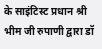के साइंटिस्ट प्रधान श्री भीम जी रुपाणी द्वारा डॉ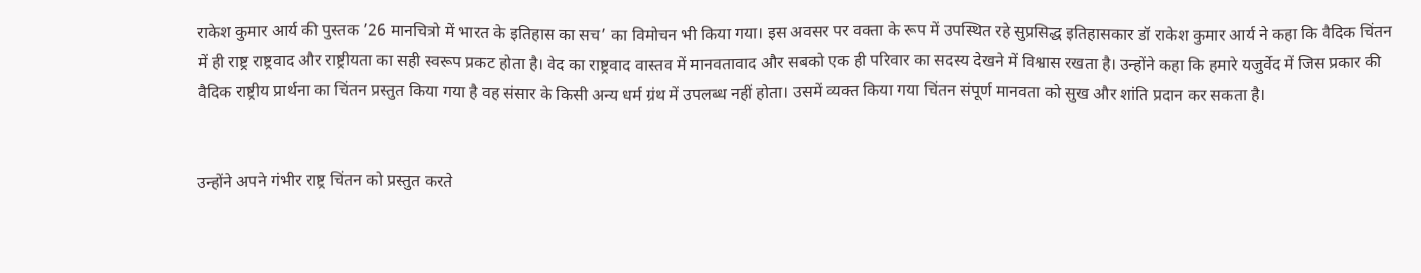राकेश कुमार आर्य की पुस्तक ’26 मानचित्रो में भारत के इतिहास का सच’ का विमोचन भी किया गया। इस अवसर पर वक्ता के रूप में उपस्थित रहे सुप्रसिद्ध इतिहासकार डॉ राकेश कुमार आर्य ने कहा कि वैदिक चिंतन में ही राष्ट्र राष्ट्रवाद और राष्ट्रीयता का सही स्वरूप प्रकट होता है। वेद का राष्ट्रवाद वास्तव में मानवतावाद और सबको एक ही परिवार का सदस्य देखने में विश्वास रखता है। उन्होंने कहा कि हमारे यजुर्वेद में जिस प्रकार की वैदिक राष्ट्रीय प्रार्थना का चिंतन प्रस्तुत किया गया है वह संसार के किसी अन्य धर्म ग्रंथ में उपलब्ध नहीं होता। उसमें व्यक्त किया गया चिंतन संपूर्ण मानवता को सुख और शांति प्रदान कर सकता है।


उन्होंने अपने गंभीर राष्ट्र चिंतन को प्रस्तुत करते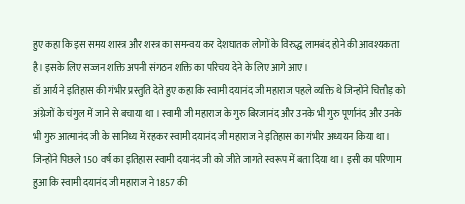हुए कहा कि इस समय शास्त्र और शस्त्र का समन्वय कर देशघातक लोगों के विरुद्ध लामबंद होने की आवश्यकता है। इसके लिए सज्जन शक्ति अपनी संगठन शक्ति का परिचय देने के लिए आगे आए।
डॉ आर्य ने इतिहास की गंभीर प्रस्तुति देते हुए कहा कि स्वामी दयानंद जी महाराज पहले व्यक्ति थे जिन्होंने चित्तौड़ को अंग्रेजों के चंगुल में जाने से बचाया था । स्वामी जी महाराज के गुरु बिरजानंद और उनके भी गुरु पूर्णानंद और उनके भी गुरु आत्मानंद जी के सानिध्य में रहकर स्वामी दयानंद जी महाराज ने इतिहास का गंभीर अध्ययन किया था । जिन्होंने पिछले 150 वर्ष का इतिहास स्वामी दयानंद जी को जीते जागते स्वरूप में बता दिया था। इसी का परिणाम हुआ कि स्वामी दयानंद जी महाराज ने 1857 की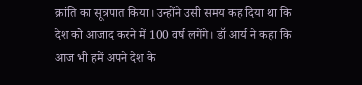क्रांति का सूत्रपात किया। उन्होंने उसी समय कह दिया था कि देश को आजाद करने में 100 वर्ष लगेंगे। डॉ आर्य ने कहा कि आज भी हमें अपने देश के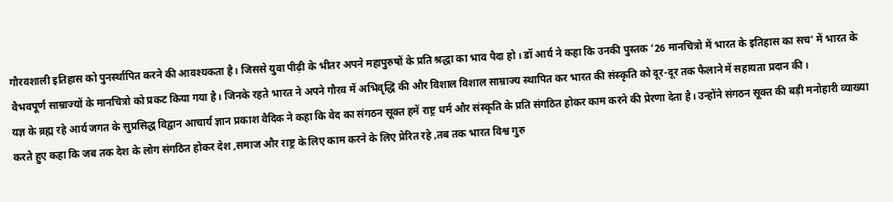गौरवशाली इतिहास को पुनर्स्थापित करने की आवश्यकता है। जिससे युवा पीढ़ी के भीतर अपने महापुरुषों के प्रति श्रद्धा का भाव पैदा हो। डॉ आर्य ने कहा कि उनकी पुस्तक ’26 मानचित्रो में भारत के इतिहास का सच’ में भारत के वैभवपूर्ण साम्राज्यों के मानचित्रो को प्रकट किया गया है। जिनके रहते भारत ने अपने गौरव में अभिवृद्धि की और विशाल विशाल साम्राज्य स्थापित कर भारत की संस्कृति को दूर-दूर तक फैलाने में सहायता प्रदान की।
यज्ञ के ब्रह्म रहे आर्य जगत के सुप्रसिद्ध विद्वान आचार्य ज्ञान प्रकाश वैदिक ने कहा कि वेद का संगठन सूक्त हमें राष्ट्र धर्म और संस्कृति के प्रति संगठित होकर काम करने की प्रेरणा देता है। उन्होंने संगठन सूक्त की बड़ी मनोहारी व्याख्या करते हुए कहा कि जब तक देश के लोग संगठित होकर देश ,समाज और राष्ट्र के लिए काम करने के लिए प्रेरित रहे ,तब तक भारत विश्व गुरु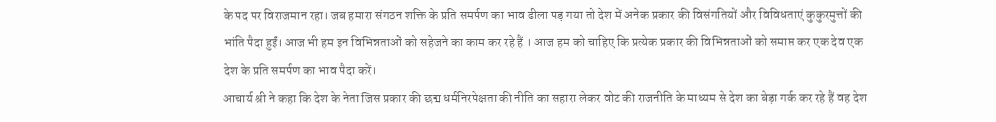के पद पर विराजमान रहा। जब हमारा संगठन शक्ति के प्रति समर्पण का भाव ढीला पड़ गया तो देश में अनेक प्रकार की विसंगतियों और विविधताएं कुकुरमुत्तों की भांति पैदा हुईं। आज भी हम इन विभिन्नताओं को सहेजने का काम कर रहे हैं । आज हम को चाहिए कि प्रत्येक प्रकार की विभिन्नताओं को समाप्त कर एक देव एक देश के प्रति समर्पण का भाव पैदा करें।
आचार्य श्री ने कहा कि देश के नेता जिस प्रकार की छद्म धर्मनिरपेक्षता की नीति का सहारा लेकर वोट की राजनीति के माध्यम से देश का बेड़ा गर्क कर रहे हैं वह देश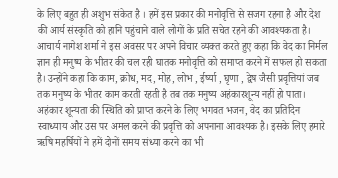के लिए बहुत ही अशुभ संकेत है । हमें इस प्रकार की मनोवृत्ति से सजग रहना है और देश की आर्य संस्कृति को हानि पहुंचाने वाले लोगों के प्रति सचेत रहने की आवश्यकता है।
आचार्य नागेश शर्मा ने इस अवसर पर अपने विचार व्यक्त करते हुए कहा कि वेद का निर्मल ज्ञान ही मनुष्य के भीतर की चल रही घातक मनोवृत्ति को समाप्त करने में सफल हो सकता है। उन्होंने कहा कि काम, क्रोध, मद, मोह, लोभ , ईर्ष्या , घृणा , द्वेष जैसी प्रवृत्तियां जब तक मनुष्य के भीतर काम करती रहती है तब तक मनुष्य अहंकारशून्य नहीं हो पाता। अहंकार शून्यता की स्थिति को प्राप्त करने के लिए भगवत भजन, वेद का प्रतिदिन स्वाध्याय और उस पर अमल करने की प्रवृत्ति को अपनाना आवश्यक है। इसके लिए हमारे ऋषि महर्षियों ने हमें दोनों समय संध्या करने का भी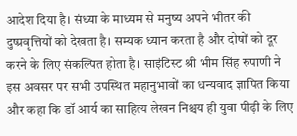आदेश दिया है। संध्या के माध्यम से मनुष्य अपने भीतर की दुष्प्रवृत्तियों को देखता है। सम्यक ध्यान करता है और दोषों को दूर करने के लिए संकल्पित होता है। साइंटिस्ट श्री भीम सिंह रुपाणी ने इस अवसर पर सभी उपस्थित महानुभावों का धन्यवाद ज्ञापित किया और कहा कि डॉ आर्य का साहित्य लेखन निश्चय ही युवा पीढ़ी के लिए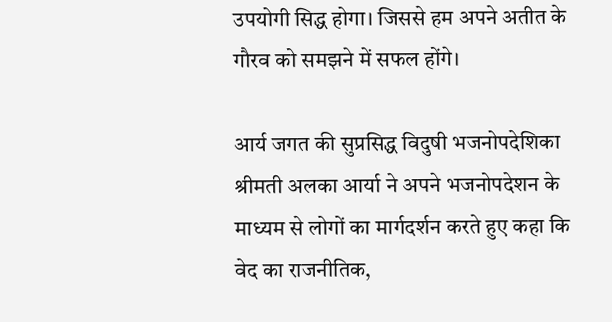उपयोगी सिद्ध होगा। जिससे हम अपने अतीत के गौरव को समझने में सफल होंगे।

आर्य जगत की सुप्रसिद्ध विदुषी भजनोपदेशिका श्रीमती अलका आर्या ने अपने भजनोपदेशन के माध्यम से लोगों का मार्गदर्शन करते हुए कहा कि वेद का राजनीतिक,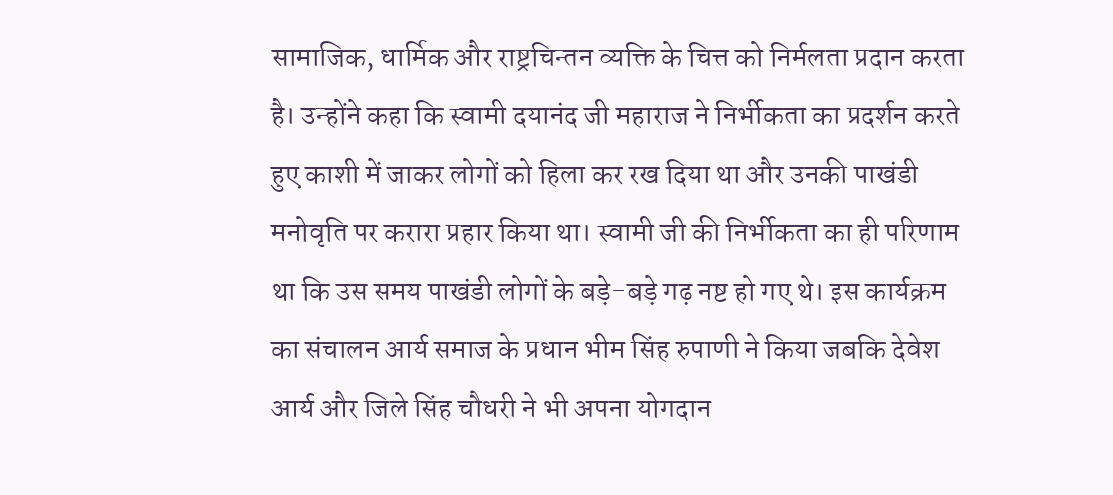सामाजिक, धार्मिक और राष्ट्रचिन्तन व्यक्ति के चित्त को निर्मलता प्रदान करता है। उन्होंने कहा कि स्वामी दयानंद जी महाराज ने निर्भीकता का प्रदर्शन करते हुए काशी में जाकर लोगों को हिला कर रख दिया था और उनकी पाखंडी मनोवृति पर करारा प्रहार किया था। स्वामी जी की निर्भीकता का ही परिणाम था कि उस समय पाखंडी लोगों के बड़े-बड़े गढ़ नष्ट हो गए थे। इस कार्यक्रम का संचालन आर्य समाज के प्रधान भीम सिंह रुपाणी ने किया जबकि देवेश आर्य और जिले सिंह चौधरी ने भी अपना योगदान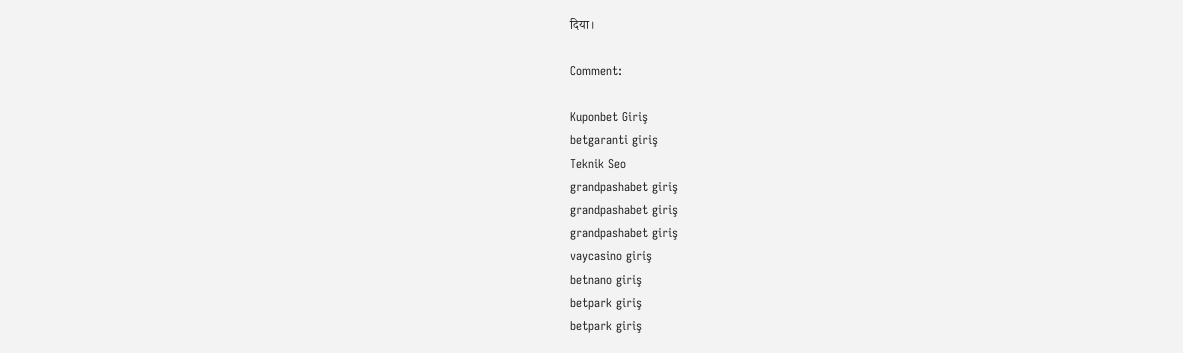दिया।

Comment:

Kuponbet Giriş
betgaranti giriş
Teknik Seo
grandpashabet giriş
grandpashabet giriş
grandpashabet giriş
vaycasino giriş
betnano giriş
betpark giriş
betpark giriş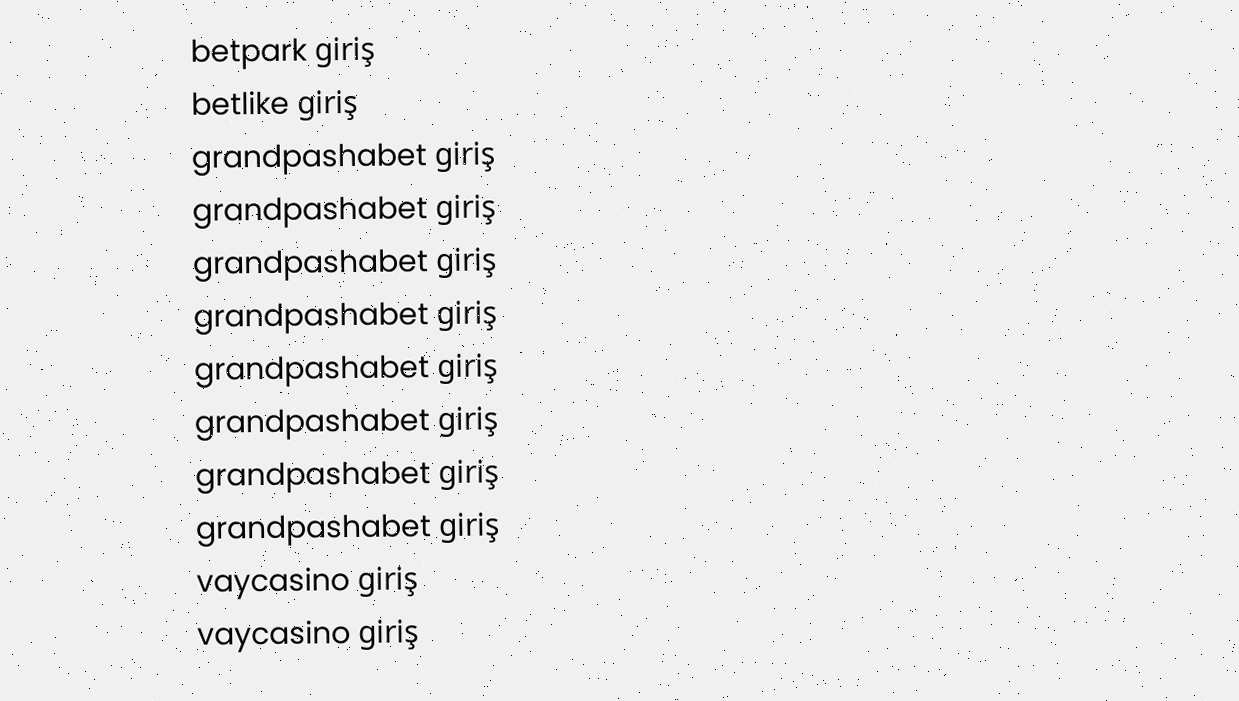betpark giriş
betlike giriş
grandpashabet giriş
grandpashabet giriş
grandpashabet giriş
grandpashabet giriş
grandpashabet giriş
grandpashabet giriş
grandpashabet giriş
grandpashabet giriş
vaycasino giriş
vaycasino giriş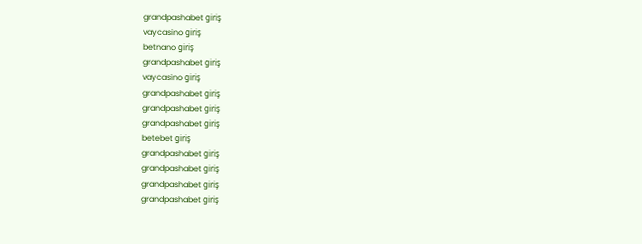grandpashabet giriş
vaycasino giriş
betnano giriş
grandpashabet giriş
vaycasino giriş
grandpashabet giriş
grandpashabet giriş
grandpashabet giriş
betebet giriş
grandpashabet giriş
grandpashabet giriş
grandpashabet giriş
grandpashabet giriş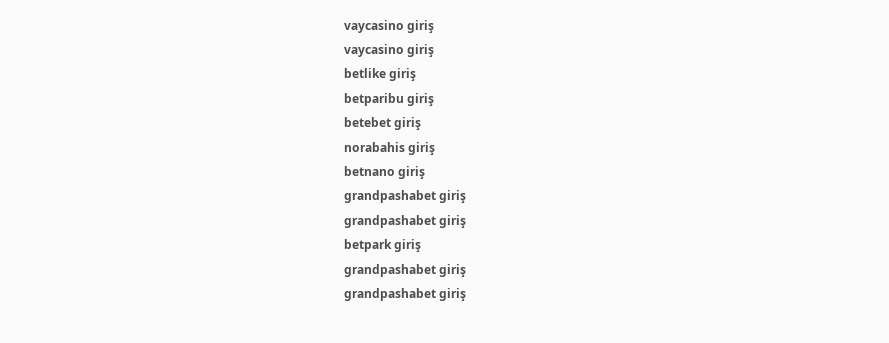vaycasino giriş
vaycasino giriş
betlike giriş
betparibu giriş
betebet giriş
norabahis giriş
betnano giriş
grandpashabet giriş
grandpashabet giriş
betpark giriş
grandpashabet giriş
grandpashabet giriş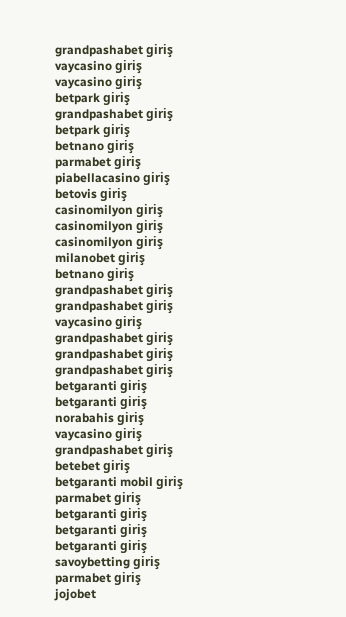grandpashabet giriş
vaycasino giriş
vaycasino giriş
betpark giriş
grandpashabet giriş
betpark giriş
betnano giriş
parmabet giriş
piabellacasino giriş
betovis giriş
casinomilyon giriş
casinomilyon giriş
casinomilyon giriş
milanobet giriş
betnano giriş
grandpashabet giriş
grandpashabet giriş
vaycasino giriş
grandpashabet giriş
grandpashabet giriş
grandpashabet giriş
betgaranti giriş
betgaranti giriş
norabahis giriş
vaycasino giriş
grandpashabet giriş
betebet giriş
betgaranti mobil giriş
parmabet giriş
betgaranti giriş
betgaranti giriş
betgaranti giriş
savoybetting giriş
parmabet giriş
jojobet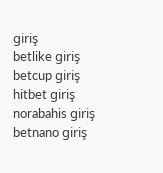giriş
betlike giriş
betcup giriş
hitbet giriş
norabahis giriş
betnano giriş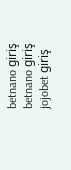betnano giriş
betnano giriş
jojobet giriş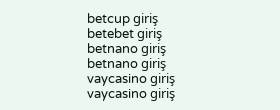betcup giriş
betebet giriş
betnano giriş
betnano giriş
vaycasino giriş
vaycasino giriş